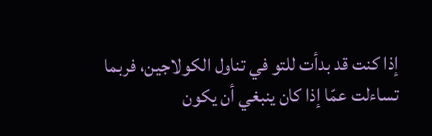إذا كنت قد بدأت للتو في تناول الكولاجين، فربما تساءلت عمّا إذا كان ينبغي أن يكون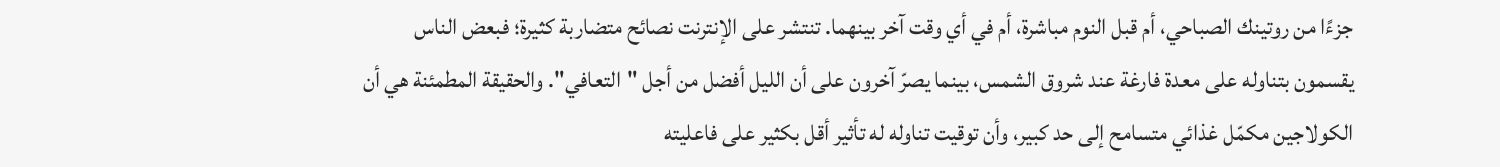جزءًا من روتينك الصباحي، أم قبل النوم مباشرة، أم في أي وقت آخر بينهما. تنتشر على الإنترنت نصائح متضاربة كثيرة؛ فبعض الناس يقسمون بتناوله على معدة فارغة عند شروق الشمس، بينما يصرّ آخرون على أن الليل أفضل من أجل "التعافي". والحقيقة المطمئنة هي أن الكولاجين مكمّل غذائي متسامح إلى حد كبير، وأن توقيت تناوله له تأثير أقل بكثير على فاعليته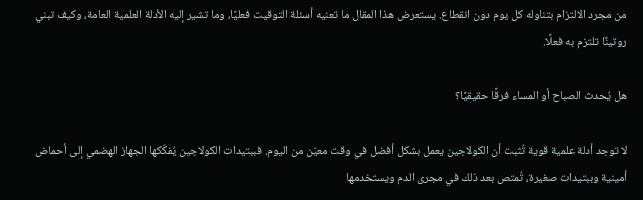من مجرد الالتزام بتناوله كل يوم دون انقطاع. يستعرض هذا المقال ما تعنيه أسئلة التوقيت فعليًا، وما تشير إليه الأدلة العلمية العامة، وكيف تبني روتينًا تلتزم به فعلًا.

هل يُحدث الصباح أو المساء فرقًا حقيقيًا؟

لا توجد أدلة علمية قوية تُثبت أن الكولاجين يعمل بشكل أفضل في وقت معيّن من اليوم. فببتيدات الكولاجين يُفكّكها الجهاز الهضمي إلى أحماض أمينية وببتيدات صغيرة، تُمتص بعد ذلك في مجرى الدم ويستخدمها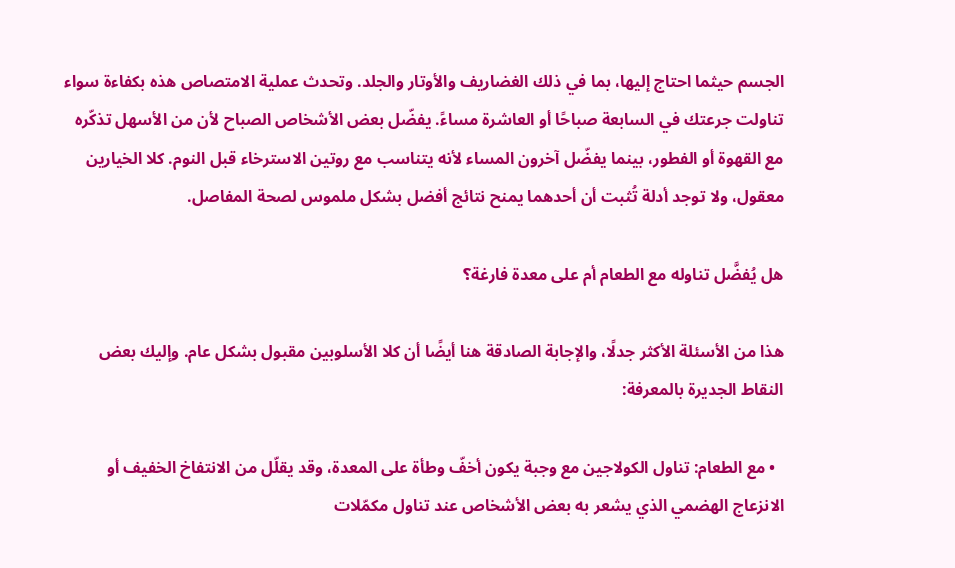الجسم حيثما احتاج إليها، بما في ذلك الغضاريف والأوتار والجلد. وتحدث عملية الامتصاص هذه بكفاءة سواء تناولت جرعتك في السابعة صباحًا أو العاشرة مساءً. يفضّل بعض الأشخاص الصباح لأن من الأسهل تذكّره مع القهوة أو الفطور، بينما يفضّل آخرون المساء لأنه يتناسب مع روتين الاسترخاء قبل النوم. كلا الخيارين معقول، ولا توجد أدلة تُثبت أن أحدهما يمنح نتائج أفضل بشكل ملموس لصحة المفاصل.

هل يُفضَّل تناوله مع الطعام أم على معدة فارغة؟

هذا من الأسئلة الأكثر جدلًا، والإجابة الصادقة هنا أيضًا أن كلا الأسلوبين مقبول بشكل عام. وإليك بعض النقاط الجديرة بالمعرفة:

  • مع الطعام: تناول الكولاجين مع وجبة يكون أخفّ وطأة على المعدة، وقد يقلّل من الانتفاخ الخفيف أو الانزعاج الهضمي الذي يشعر به بعض الأشخاص عند تناول مكمّلات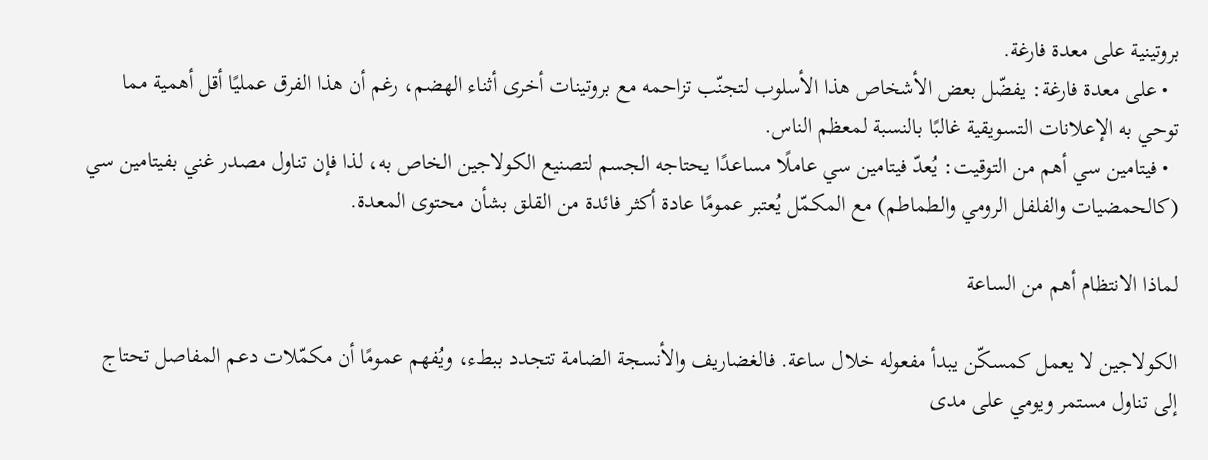بروتينية على معدة فارغة.
  • على معدة فارغة: يفضّل بعض الأشخاص هذا الأسلوب لتجنّب تزاحمه مع بروتينات أخرى أثناء الهضم، رغم أن هذا الفرق عمليًا أقل أهمية مما توحي به الإعلانات التسويقية غالبًا بالنسبة لمعظم الناس.
  • فيتامين سي أهم من التوقيت: يُعدّ فيتامين سي عاملًا مساعدًا يحتاجه الجسم لتصنيع الكولاجين الخاص به، لذا فإن تناول مصدر غني بفيتامين سي (كالحمضيات والفلفل الرومي والطماطم) مع المكمّل يُعتبر عمومًا عادة أكثر فائدة من القلق بشأن محتوى المعدة.

لماذا الانتظام أهم من الساعة

الكولاجين لا يعمل كمسكّن يبدأ مفعوله خلال ساعة. فالغضاريف والأنسجة الضامة تتجدد ببطء، ويُفهم عمومًا أن مكمّلات دعم المفاصل تحتاج إلى تناول مستمر ويومي على مدى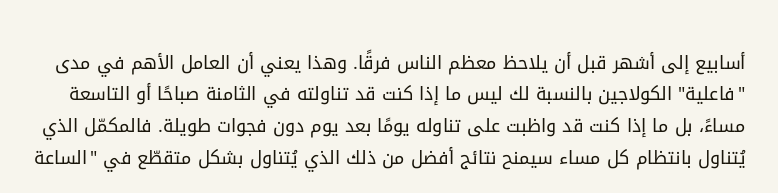أسابيع إلى أشهر قبل أن يلاحظ معظم الناس فرقًا. وهذا يعني أن العامل الأهم في مدى "فاعلية" الكولاجين بالنسبة لك ليس ما إذا كنت قد تناولته في الثامنة صباحًا أو التاسعة مساءً، بل ما إذا كنت قد واظبت على تناوله يومًا بعد يوم دون فجوات طويلة. فالمكمّل الذي يُتناول بانتظام كل مساء سيمنح نتائج أفضل من ذلك الذي يُتناول بشكل متقطّع في "الساعة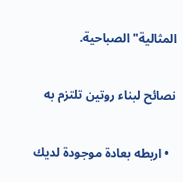المثالية" الصباحية.

نصائح لبناء روتين تلتزم به

  • اربطه بعادة موجودة لديك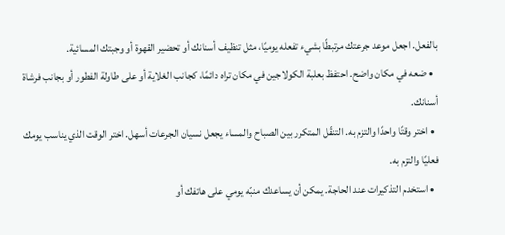بالفعل. اجعل موعد جرعتك مرتبطًا بشيء تفعله يوميًا، مثل تنظيف أسنانك أو تحضير القهوة أو وجبتك المسائية.
  • ضعه في مكان واضح. احتفظ بعلبة الكولاجين في مكان تراه دائمًا، كجانب الغلاية أو على طاولة الفطور أو بجانب فرشاة أسنانك.
  • اختر وقتًا واحدًا والتزم به. التنقّل المتكرر بين الصباح والمساء يجعل نسيان الجرعات أسهل. اختر الوقت الذي يناسب يومك فعليًا والتزم به.
  • استخدم التذكيرات عند الحاجة. يمكن أن يساعدك منبّه يومي على هاتفك أو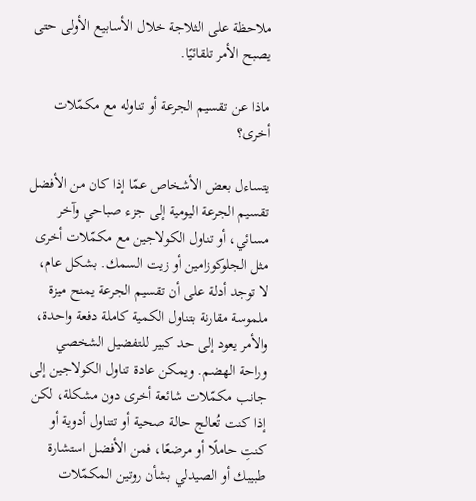ملاحظة على الثلاجة خلال الأسابيع الأولى حتى يصبح الأمر تلقائيًا.

ماذا عن تقسيم الجرعة أو تناوله مع مكمّلات أخرى؟

يتساءل بعض الأشخاص عمّا إذا كان من الأفضل تقسيم الجرعة اليومية إلى جزء صباحي وآخر مسائي، أو تناول الكولاجين مع مكمّلات أخرى مثل الجلوكوزامين أو زيت السمك. بشكل عام، لا توجد أدلة على أن تقسيم الجرعة يمنح ميزة ملموسة مقارنة بتناول الكمية كاملة دفعة واحدة، والأمر يعود إلى حد كبير للتفضيل الشخصي وراحة الهضم. ويمكن عادة تناول الكولاجين إلى جانب مكمّلات شائعة أخرى دون مشكلة، لكن إذا كنت تُعالج حالة صحية أو تتناول أدوية أو كنتِ حاملًا أو مرضعًا، فمن الأفضل استشارة طبيبك أو الصيدلي بشأن روتين المكمّلات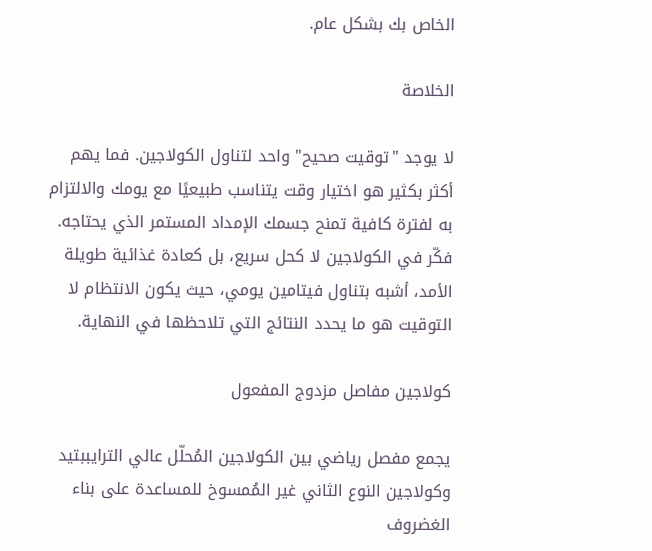الخاص بك بشكل عام.

الخلاصة

لا يوجد "توقيت صحيح" واحد لتناول الكولاجين. فما يهم أكثر بكثير هو اختيار وقت يتناسب طبيعيًا مع يومك والالتزام به لفترة كافية تمنح جسمك الإمداد المستمر الذي يحتاجه. فكّر في الكولاجين لا كحل سريع، بل كعادة غذائية طويلة الأمد، أشبه بتناول فيتامين يومي، حيث يكون الانتظام لا التوقيت هو ما يحدد النتائج التي تلاحظها في النهاية.

كولاجين مفاصل مزدوج المفعول

يجمع مفصل رياضي بين الكولاجين المُحلّل عالي الترايببتيد وكولاجين النوع الثاني غير المُمسوخ للمساعدة على بناء الغضروف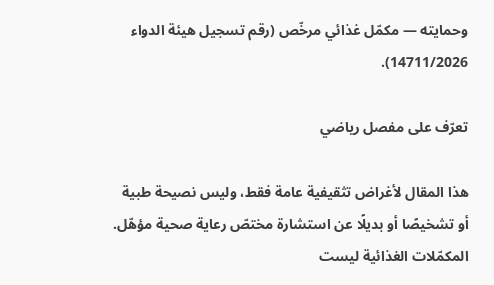وحمايته — مكمّل غذائي مرخّص (رقم تسجيل هيئة الدواء 14711/2026).

تعرّف على مفصل رياضي

هذا المقال لأغراض تثقيفية عامة فقط، وليس نصيحة طبية أو تشخيصًا أو بديلًا عن استشارة مختصّ رعاية صحية مؤهّل. المكمّلات الغذائية ليست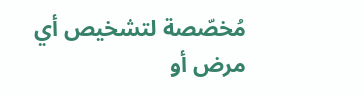مُخصّصة لتشخيص أي مرض أو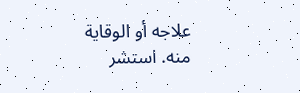علاجه أو الوقاية منه. استشر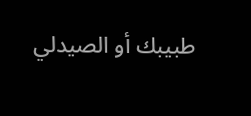طبيبك أو الصيدلي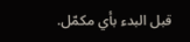قبل البدء بأي مكمّل.